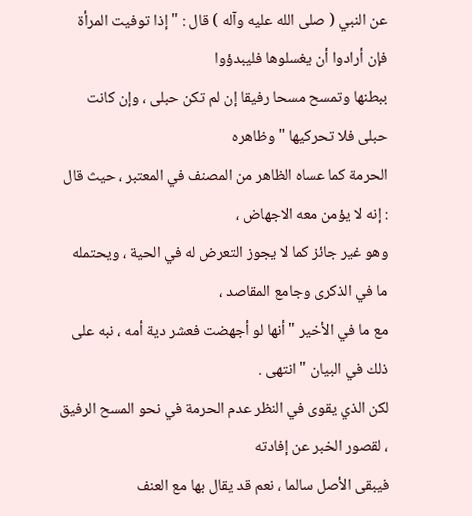عن النبي ( صلى الله عليه وآله ) قال : " إذا توفيت المرأة فإن أرادوا أن يغسلوها فليبدؤوا
ببطنها وتمسح مسحا رفيقا إن لم تكن حبلى ، وإن كانت حبلى فلا تحركيها " وظاهره
الحرمة كما عساه الظاهر من المصنف في المعتبر ، حيث قال : إنه لا يؤمن معه الاجهاض ،
وهو غير جائز كما لا يجوز التعرض له في الحية ، ويحتمله ما في الذكرى وجامع المقاصد ،
مع ما في الأخير " أنها لو أجهضت فعشر دية أمه ، نبه على ذلك في البيان " انتهى .
لكن الذي يقوى في النظر عدم الحرمة في نحو المسح الرفيق ، لقصور الخبر عن إفادته
فيبقى الأصل سالما ، نعم قد يقال بها مع العنف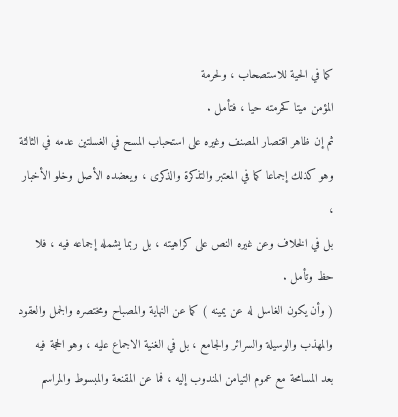كما في الحية للاستصحاب ، ولحرمة
المؤمن ميتا كحرمته حيا ، فتأمل .
ثم إن ظاهر اقتصار المصنف وغيره على استحباب المسح في الغسلتين عدمه في الثالثة
وهو كذلك إجماعا كما في المعتبر والتذكرة والذكرى ، ويعضده الأصل وخلو الأخبار ،
بل في الخلاف وعن غيره النص على كراهيته ، بل ربما يشمله إجماعه فيه ، فلا حظ وتأمل .
( وأن يكون الغاسل له عن يمينه ) كما عن النهاية والمصباح ومختصره والجمل والعقود
والمهذب والوسيلة والسرائر والجامع ، بل في الغنية الاجماع عليه ، وهو الحجة فيه
بعد المسامحة مع عموم التيامن المندوب إليه ، فما عن المقنعة والمبسوط والمراسم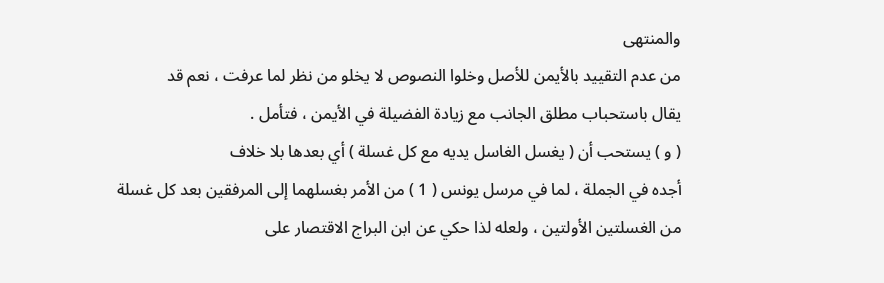والمنتهى
من عدم التقييد بالأيمن للأصل وخلوا النصوص لا يخلو من نظر لما عرفت ، نعم قد
يقال باستحباب مطلق الجانب مع زيادة الفضيلة في الأيمن ، فتأمل .
( و ) يستحب أن ( يغسل الغاسل يديه مع كل غسلة ) أي بعدها بلا خلاف
أجده في الجملة ، لما في مرسل يونس ( 1 ) من الأمر بغسلهما إلى المرفقين بعد كل غسلة
من الغسلتين الأولتين ، ولعله لذا حكي عن ابن البراج الاقتصار على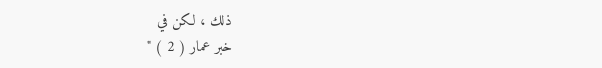ذلك ، لكن في
خبر عمار ( 2 ) "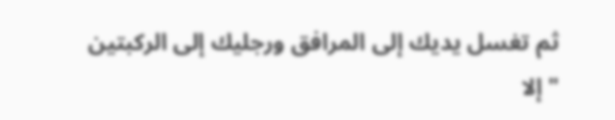ثم تغسل يديك إلى المرافق ورجليك إلى الركبتين " إلا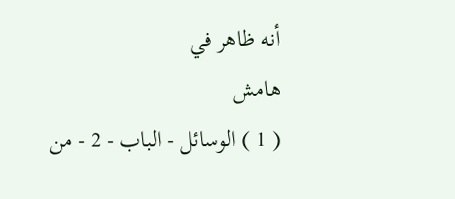أنه ظاهر في
هامش
( 1 ) الوسائل - الباب - 2 - من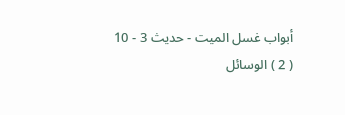أبواب غسل الميت - حديث 3 - 10
( 2 ) الوسائل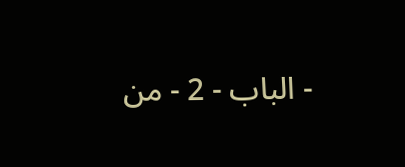- الباب - 2 - من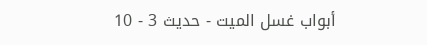أبواب غسل الميت - حديث 3 - 10